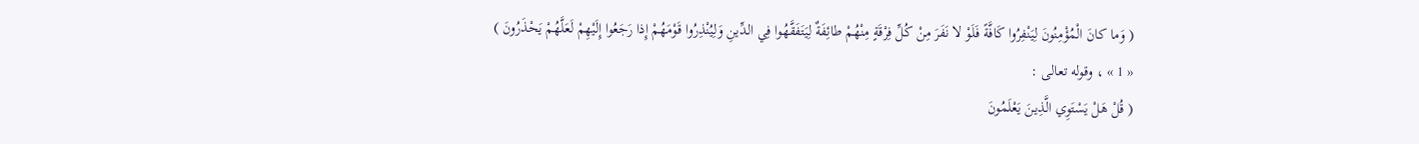( وَما كانَ الْمُؤْمِنُونَ لِيَنْفِرُوا كَافَّةً فَلَوْ لا نَفَرَ مِنْ كُلِّ فِرْقَةٍ مِنْهُمْ طائِفَةٌ لِيَتَفَقَّهُوا فِي الدِّينِ وَلِيُنْذِرُوا قَوْمَهُمْ إِذا رَجَعُوا إِلَيْهِمْ لَعَلَّهُمْ يَحْذَرُونَ )
« 1 » ، وقوله تعالى :
( قُلْ هَلْ يَسْتَوِي الَّذِينَ يَعْلَمُونَ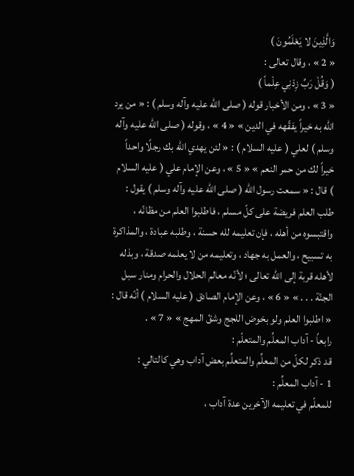وَالَّذِينَ لا يَعْلَمُونَ )
« 2 » ، وقال تعالى :
( وَقُلْ رَبِّ زِدْنِي عِلْماً )
« 3 » ، ومن الأخبار قوله ( صلى الله عليه وآله وسلم ) : « من يرد الله به خيراً يفقّهه في الدين » « 4 » ، وقوله ( صلى الله عليه وآله وسلم ) لعلي ( عليه السلام ) : « لئن يهدي الله بك رجلًا واحداً خيراً لك من حمر النعم » « 5 » ، وعن الإمام علي ( عليه السلام ) قال : « سمعت رسول الله ( صلى الله عليه وآله وسلم ) يقول : طلب العلم فريضة على كلّ مسلم ، فاطلبوا العلم من مظانّه ، واقتبسوه من أهله ، فإن تعليمه لله حسنة ، وطلبه عبادة ، والمذاكرة به تسبيح ، والعمل به جهاد ، وتعليمه من لا يعلمه صدقة ، وبذله لأهله قربة إلى الله تعالى ؛ لأنّه معالم الحلال والحرام ومنار سبل الجنّة . . . » « 6 » ، وعن الإمام الصادق ( عليه السلام ) أنّه قال : « اطلبوا العلم ولو بخوض اللجج وشقّ المهج » « 7 » .
رابعاً - آداب المعلِّم والمتعلّم :
قد ذكر لكلّ من المعلِّم والمتعلِّم بعض آداب وهي كالتالي :
1 - آداب المعلِّم :
للمعلّم في تعليمه الآخرين عدة آداب ،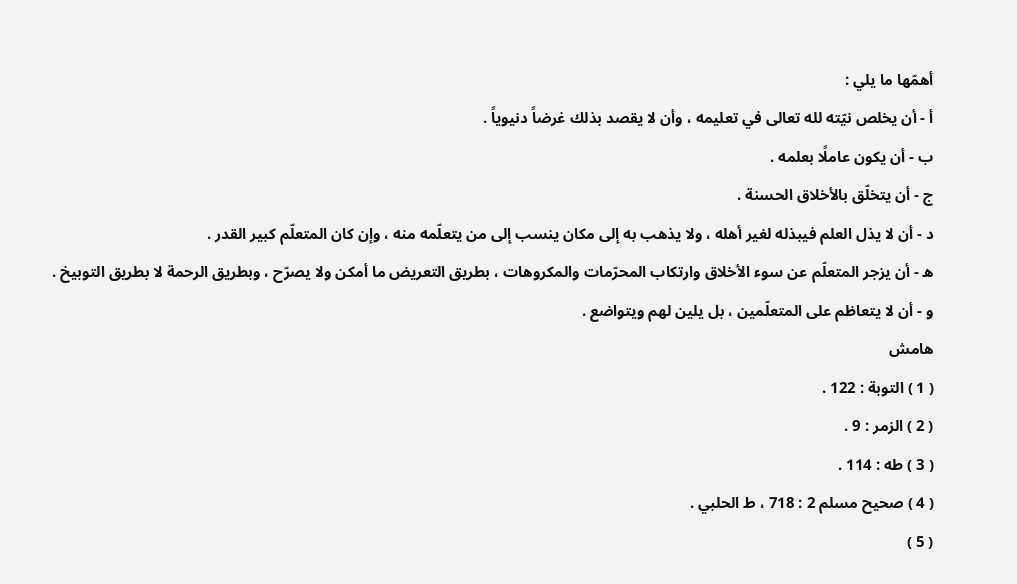أهمّها ما يلي :
أ - أن يخلص نيّته لله تعالى في تعليمه ، وأن لا يقصد بذلك غرضاً دنيوياً .
ب - أن يكون عاملًا بعلمه .
ج - أن يتخلّق بالأخلاق الحسنة .
د - أن لا يذل العلم فيبذله لغير أهله ، ولا يذهب به إلى مكان ينسب إلى من يتعلّمه منه ، وإن كان المتعلّم كبير القدر .
ه - أن يزجر المتعلّم عن سوء الأخلاق وارتكاب المحرّمات والمكروهات ، بطريق التعريض ما أمكن ولا يصرّح ، وبطريق الرحمة لا بطريق التوبيخ .
و - أن لا يتعاظم على المتعلّمين ، بل يلين لهم ويتواضع .
هامش
( 1 ) التوبة : 122 .
( 2 ) الزمر : 9 .
( 3 ) طه : 114 .
( 4 ) صحيح مسلم 2 : 718 ، ط الحلبي .
( 5 )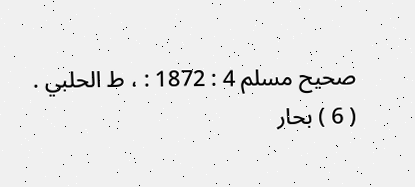صحيح مسلم 4 : 1872 : ، ط الحلبي .
( 6 ) بحار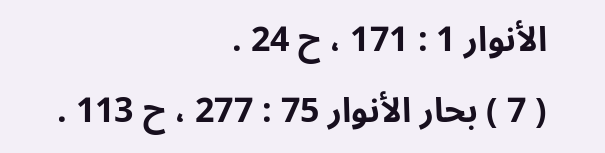الأنوار 1 : 171 ، ح 24 .
( 7 ) بحار الأنوار 75 : 277 ، ح 113 .